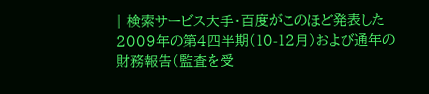| 検索サービス大手・百度がこのほど発表した2009年の第4四半期(10-12月)および通年の財務報告(監査を受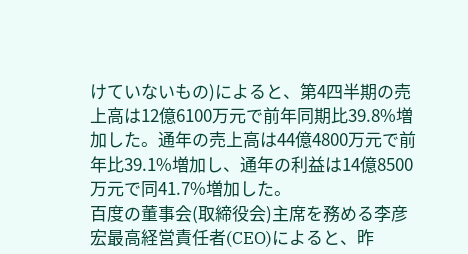けていないもの)によると、第4四半期の売上高は12億6100万元で前年同期比39.8%増加した。通年の売上高は44億4800万元で前年比39.1%増加し、通年の利益は14億8500万元で同41.7%増加した。
百度の董事会(取締役会)主席を務める李彦宏最高経営責任者(CEO)によると、昨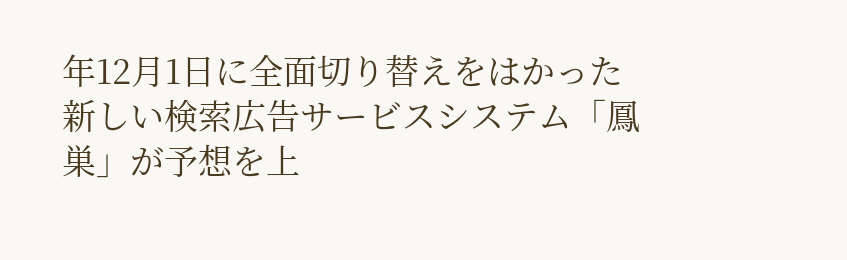年12月1日に全面切り替えをはかった新しい検索広告サービスシステム「鳳巣」が予想を上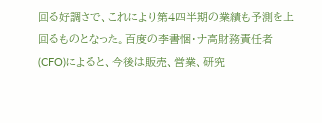回る好調さで、これにより第4四半期の業績も予測を上回るものとなった。百度の李書悃・ナ高財務責任者(CFO)によると、今後は販売、営業、研究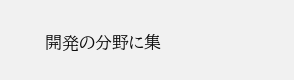開発の分野に集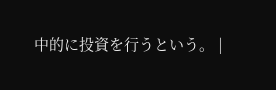中的に投資を行うという。 |